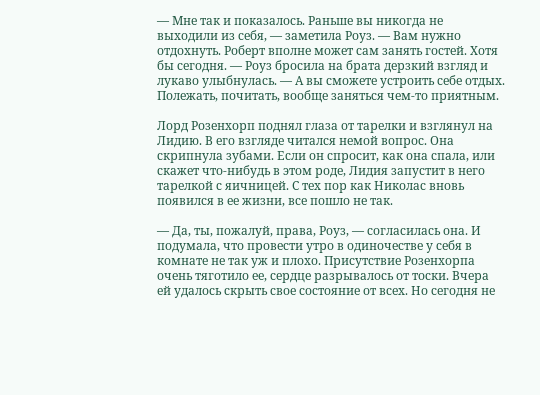— Мне так и показалось. Раньше вы никогда не выходили из себя, — заметила Роуз. — Вам нужно отдохнуть. Роберт вполне может сам занять гостей. Хотя бы сегодня. — Роуз бросила на брата дерзкий взгляд и лукаво улыбнулась. — А вы сможете устроить себе отдых. Полежать, почитать, вообще заняться чем-то приятным.

Лорд Розенхорп поднял глаза от тарелки и взглянул на Лидию. В его взгляде читался немой вопрос. Она скрипнула зубами. Если он спросит, как она спала, или скажет что-нибудь в этом роде, Лидия запустит в него тарелкой с яичницей. С тех пор как Николас вновь появился в ее жизни, все пошло не так.

— Да, ты, пожалуй, права, Роуз, — согласилась она. И подумала, что провести утро в одиночестве у себя в комнате не так уж и плохо. Присутствие Розенхорпа очень тяготило ее, сердце разрывалось от тоски. Вчера ей удалось скрыть свое состояние от всех. Но сегодня не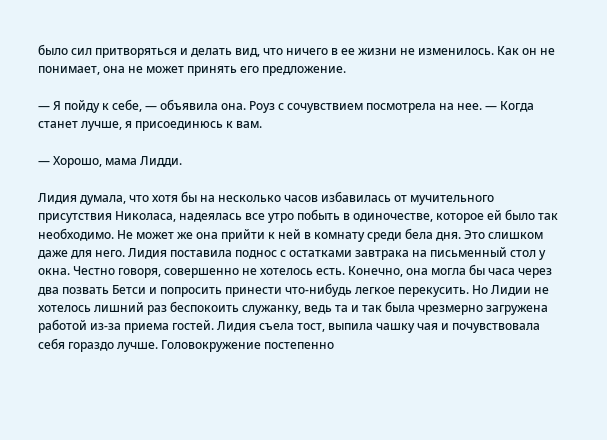было сил притворяться и делать вид, что ничего в ее жизни не изменилось. Как он не понимает, она не может принять его предложение.

— Я пойду к себе, — объявила она. Роуз с сочувствием посмотрела на нее. — Когда станет лучше, я присоединюсь к вам.

— Хорошо, мама Лидди.

Лидия думала, что хотя бы на несколько часов избавилась от мучительного присутствия Николаса, надеялась все утро побыть в одиночестве, которое ей было так необходимо. Не может же она прийти к ней в комнату среди бела дня. Это слишком даже для него. Лидия поставила поднос с остатками завтрака на письменный стол у окна. Честно говоря, совершенно не хотелось есть. Конечно, она могла бы часа через два позвать Бетси и попросить принести что-нибудь легкое перекусить. Но Лидии не хотелось лишний раз беспокоить служанку, ведь та и так была чрезмерно загружена работой из-за приема гостей. Лидия съела тост, выпила чашку чая и почувствовала себя гораздо лучше. Головокружение постепенно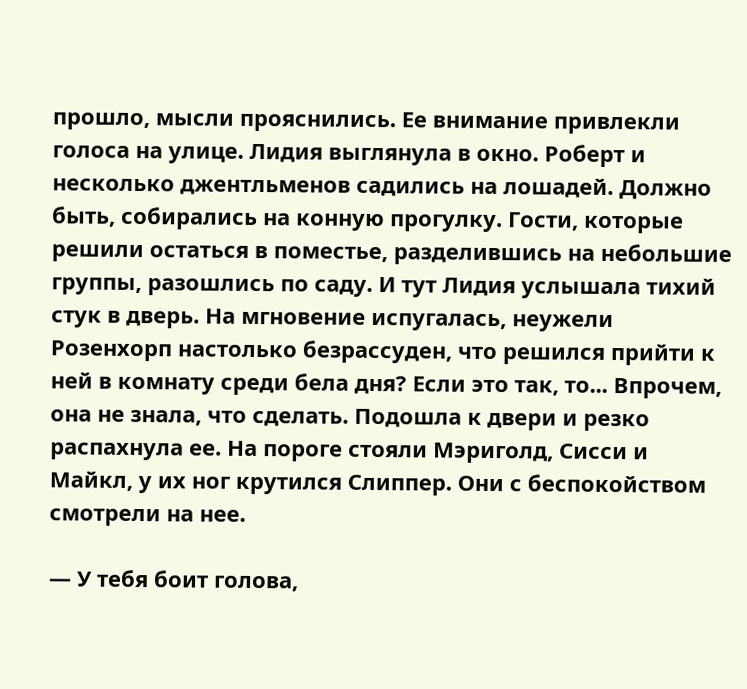прошло, мысли прояснились. Ее внимание привлекли голоса на улице. Лидия выглянула в окно. Роберт и несколько джентльменов садились на лошадей. Должно быть, собирались на конную прогулку. Гости, которые решили остаться в поместье, разделившись на небольшие группы, разошлись по саду. И тут Лидия услышала тихий стук в дверь. На мгновение испугалась, неужели Розенхорп настолько безрассуден, что решился прийти к ней в комнату среди бела дня? Если это так, то... Впрочем, она не знала, что сделать. Подошла к двери и резко распахнула ее. На пороге стояли Мэриголд, Сисси и Майкл, у их ног крутился Слиппер. Они с беспокойством смотрели на нее.

— У тебя боит голова,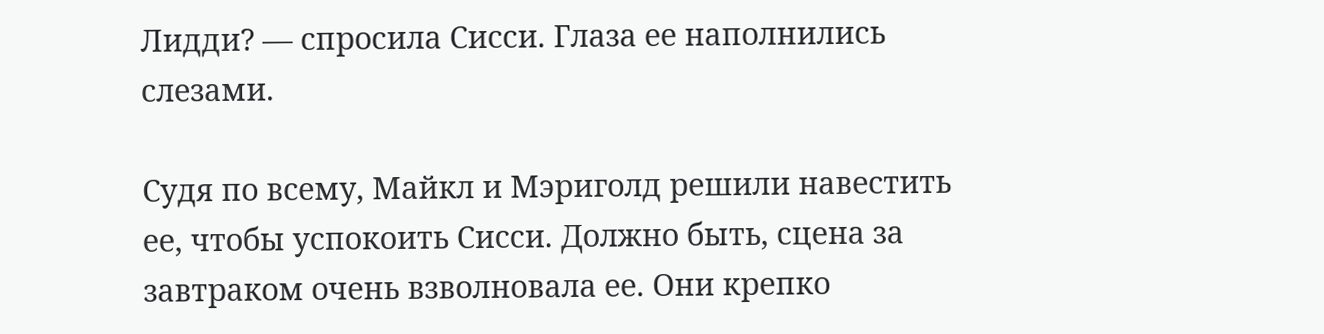Лидди? — спросила Сисси. Глаза ее наполнились слезами.

Судя по всему, Майкл и Мэриголд решили навестить ее, чтобы успокоить Сисси. Должно быть, сцена за завтраком очень взволновала ее. Они крепко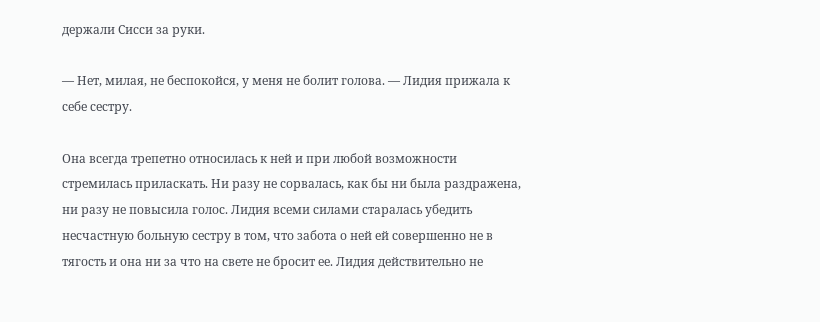держали Сисси за руки.

— Нет, милая, не беспокойся, у меня не болит голова. — Лидия прижала к себе сестру.

Она всегда трепетно относилась к ней и при любой возможности стремилась приласкать. Ни разу не сорвалась, как бы ни была раздражена, ни разу не повысила голос. Лидия всеми силами старалась убедить несчастную больную сестру в том, что забота о ней ей совершенно не в тягость и она ни за что на свете не бросит ее. Лидия действительно не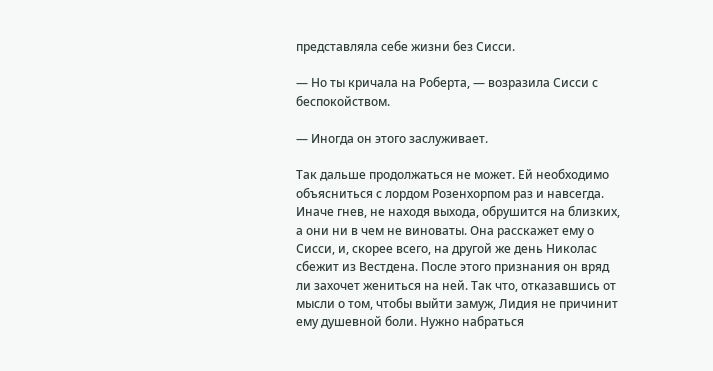представляла себе жизни без Сисси.

— Но ты кричала на Роберта, — возразила Сисси с беспокойством.

— Иногда он этого заслуживает.

Так дальше продолжаться не может. Ей необходимо объясниться с лордом Розенхорпом раз и навсегда. Иначе гнев, не находя выхода, обрушится на близких, а они ни в чем не виноваты. Она расскажет ему о Сисси, и, скорее всего, на другой же день Николас сбежит из Вестдена. После этого признания он вряд ли захочет жениться на ней. Так что, отказавшись от мысли о том, чтобы выйти замуж, Лидия не причинит ему душевной боли. Нужно набраться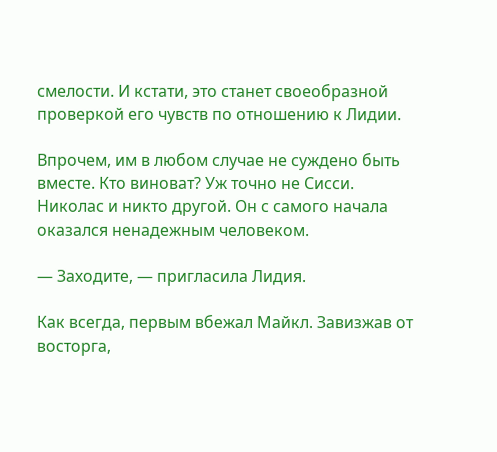смелости. И кстати, это станет своеобразной проверкой его чувств по отношению к Лидии.

Впрочем, им в любом случае не суждено быть вместе. Кто виноват? Уж точно не Сисси. Николас и никто другой. Он с самого начала оказался ненадежным человеком.

— Заходите, — пригласила Лидия.

Как всегда, первым вбежал Майкл. Завизжав от восторга,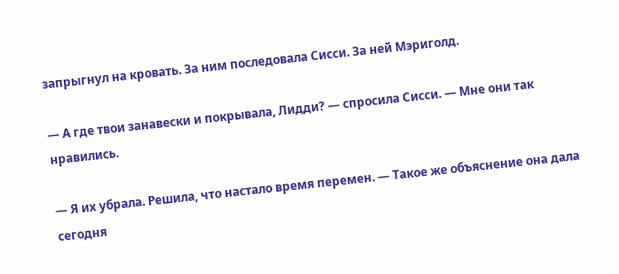запрыгнул на кровать. За ним последовала Сисси. За ней Мэриголд.

— А где твои занавески и покрывала, Лидди? — спросила Сисси. — Мне они так нравились.

— Я их убрала. Решила, что настало время перемен. — Такое же объяснение она дала сегодня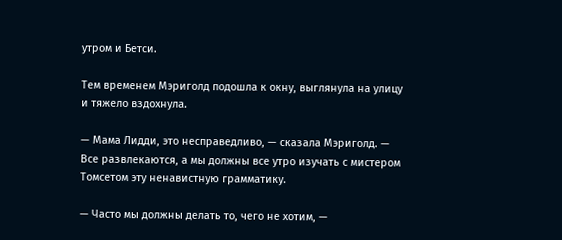утром и Бетси.

Тем временем Мэриголд подошла к окну, выглянула на улицу и тяжело вздохнула.

— Мама Лидди, это несправедливо, — сказала Мэриголд. — Все развлекаются, а мы должны все утро изучать с мистером Томсетом эту ненавистную грамматику.

— Часто мы должны делать то, чего не хотим, —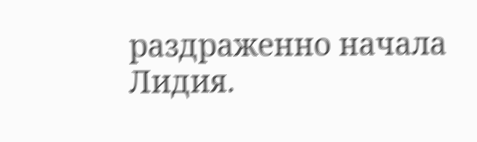раздраженно начала Лидия.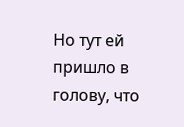Но тут ей пришло в голову, что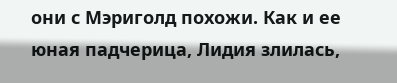они с Мэриголд похожи. Как и ее юная падчерица, Лидия злилась,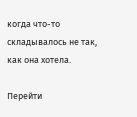когда что-то складывалось не так, как она хотела.

Перейти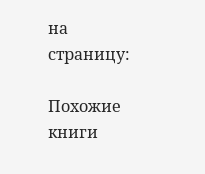на страницу:

Похожие книги